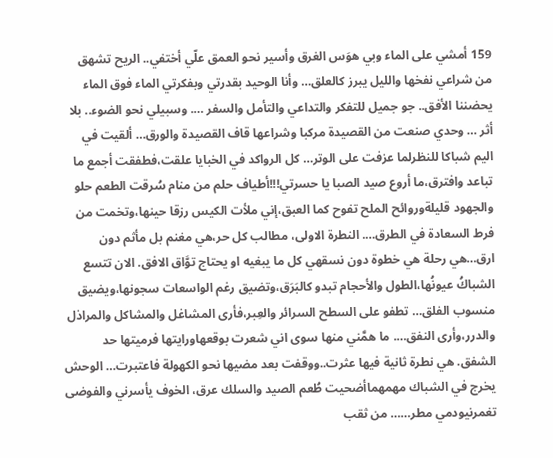159 أمشي على الماء وبي هوَس الغرق وأسير نحو العمق علّي أختفي.. الريح تشهق من شراعي نفخها والليل يبرز كالعلق… وأنا الوحيد بقدرتي وبفكرتي الماء فوق الماء يحضننا الأفق.. جو جميل للتفكر والتداعي والتأمل والسفر …. وسبيلي نحو الضوء.. بلا أثر … وحدي صنعت من القصيدة مركبا وشراعها قاف القصيدة والورق… ألقيت في اليم شباكا للنظرلما عزفت على الوتر… كل الرواكد في الخبايا علقت،فطفقت أجمع ما تباعد وافترق،ما أروع صيد الصبا يا حسرتي!!!أطياف حلم من منام سُرقت الطعم حلو والجهود قليلةوروائح الملح تفوح كما العبق،إني ملأت الكيس رزقا حينها،وتخمت من فرط السعادة في الطرق…. النطرة الاولى، مطالب كل حر،هي مغنم بل مأثم دون ارق…هي رحلة هي خطوة دون نسقهي كل ما يبغيه او يحتاج توَّاق الافق. الان تتسع الشباكُ عيونُها،الطول والأحجام تبدو كالبَرَق،وتضيق رغم الواسعات سجونها،ويضيق منسوب الفلق… تطفو على السطح السرائر والعِبر،فأرى المشاغل والمشاكل والمراذل والدرر،وأرى النفق…. ما همَّني منها سوى اني شعرت بوقعهاورايتها فرميتها حد الشفق. هي نطرة ثانية فيها عثرت..ووقفت بعد مضيها نحو الكهولة فاعتبرت… الوحش يخرج في الشباك مهمهماأضحيت طُعم الصيد والسلك عرق، الخوف يأسرني والفوضى تغمرنيودمي مطر…… من ثقب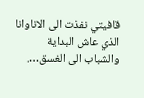قافيتي نفذت الى الاناوانا الذي عاش البداية والشباب الى الغسق….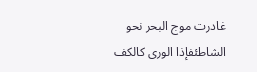غادرت موج البحر نحو الشاطئفإذا الورى كالكف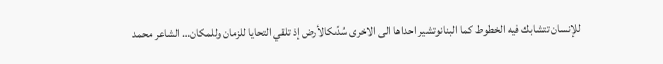للإنسان تتشابك فيه الخطوط كما البنانوتشير احداها الى الاخرى سُدًىكالأرض إذ تلقي التحايا للزمان وللمكان… الشاعر محمد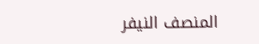المنصف النيفر